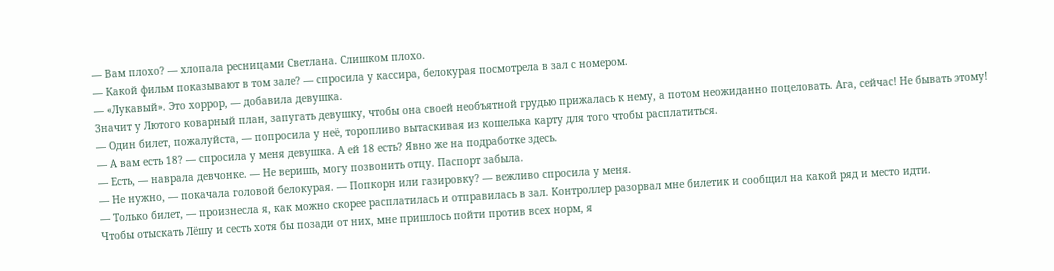— Вам плохо? — хлопала ресницами Светлана. Слишком плохо.
— Какой фильм показывают в том зале? — спросила у кассира, белокурая посмотрела в зал с номером.
— «Лукавый». Это хоррор, — добавила девушка.
Значит у Лютого коварный план, запугать девушку, чтобы она своей необъятной грудью прижалась к нему, а потом неожиданно поцеловать. Ага, сейчас! Не бывать этому!
— Один билет, пожалуйста, — попросила у неё, торопливо вытаскивая из кошелька карту для того чтобы расплатиться.
— А вам есть 18? — спросила у меня девушка. А ей 18 есть? Явно же на подработке здесь.
— Есть, — наврала девчонке. — Не веришь, могу позвонить отцу. Паспорт забыла.
— Не нужно, — покачала головой белокурая. — Попкорн или газировку? — вежливо спросила у меня.
— Только билет, — произнесла я, как можно скорее расплатилась и отправилась в зал. Контроллер разорвал мне билетик и сообщил на какой ряд и место идти.
Чтобы отыскать Лёшу и сесть хотя бы позади от них, мне пришлось пойти против всех норм, я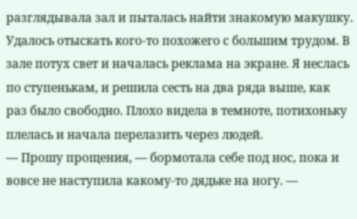разглядывала зал и пыталась найти знакомую макушку. Удалось отыскать кого-то похожего с большим трудом. В зале потух свет и началась реклама на экране. Я неслась по ступенькам, и решила сесть на два ряда выше, как раз было свободно. Плохо видела в темноте, потихоньку плелась и начала перелазить через людей.
— Прошу прощения, — бормотала себе под нос, пока и вовсе не наступила какому-то дядьке на ногу. —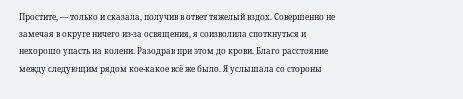Простите, — только и сказала, получив в ответ тяжелый вздох. Совершенно не замечая в округе ничего из-за освящения, я соизволила споткнуться и нехорошо упасть на колени. Разодрав при этом до крови. Благо расстояние между следующим рядом кое-какое всё же было. Я услышала со стороны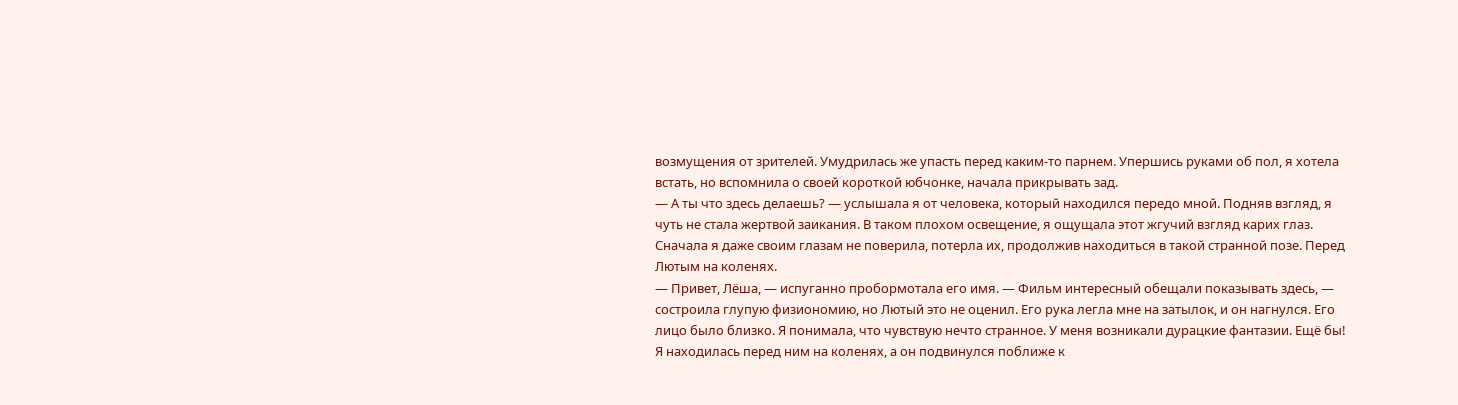возмущения от зрителей. Умудрилась же упасть перед каким-то парнем. Упершись руками об пол, я хотела встать, но вспомнила о своей короткой юбчонке, начала прикрывать зад.
— А ты что здесь делаешь? — услышала я от человека, который находился передо мной. Подняв взгляд, я чуть не стала жертвой заикания. В таком плохом освещение, я ощущала этот жгучий взгляд карих глаз. Сначала я даже своим глазам не поверила, потерла их, продолжив находиться в такой странной позе. Перед Лютым на коленях.
— Привет, Лёша, — испуганно пробормотала его имя. — Фильм интересный обещали показывать здесь, — состроила глупую физиономию, но Лютый это не оценил. Его рука легла мне на затылок, и он нагнулся. Его лицо было близко. Я понимала, что чувствую нечто странное. У меня возникали дурацкие фантазии. Ещё бы! Я находилась перед ним на коленях, а он подвинулся поближе к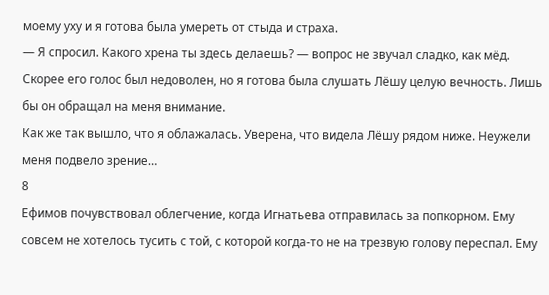моему уху и я готова была умереть от стыда и страха.
— Я спросил. Какого хрена ты здесь делаешь? — вопрос не звучал сладко, как мёд. Скорее его голос был недоволен, но я готова была слушать Лёшу целую вечность. Лишь бы он обращал на меня внимание.
Как же так вышло, что я облажалась. Уверена, что видела Лёшу рядом ниже. Неужели меня подвело зрение…
8
Ефимов почувствовал облегчение, когда Игнатьева отправилась за попкорном. Ему совсем не хотелось тусить с той, с которой когда-то не на трезвую голову переспал. Ему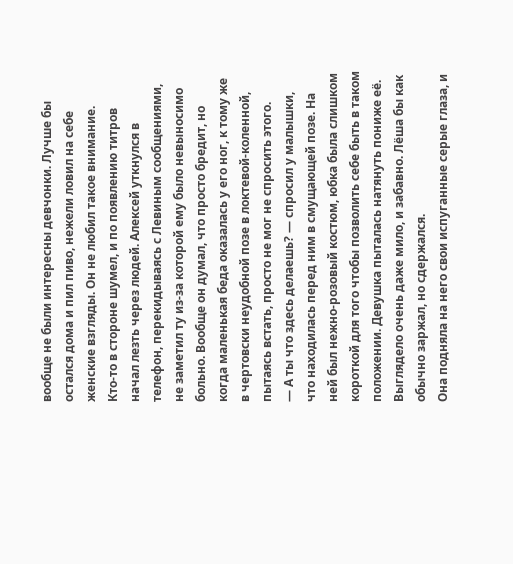вообще не были интересны девчонки. Лучше бы остался дома и пил пиво, нежели ловил на себе женские взгляды. Он не любил такое внимание.
Кто-то в стороне шумел, и по появлению титров начал лезть через людей. Алексей уткнулся в телефон, перекидываясь с Левиным сообщениями, не заметил ту из-за которой ему было невыносимо больно. Вообще он думал, что просто бредит, но когда маленькая беда оказалась у его ног, к тому же в чертовски неудобной позе в локтевой-коленной, пытаясь встать, просто не мог не спросить этого.
— А ты что здесь делаешь? — спросил у малышки, что находилась перед ним в смущающей позе. На ней был нежно-розовый костюм, юбка была слишком короткой для того чтобы позволить себе быть в таком положении. Девушка пыталась натянуть пониже её. Выглядело очень даже мило, и забавно. Лёша бы как обычно заржал, но сдержался.
Она подняла на него свои испуганные серые глаза, и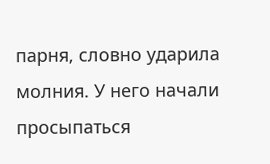парня, словно ударила молния. У него начали просыпаться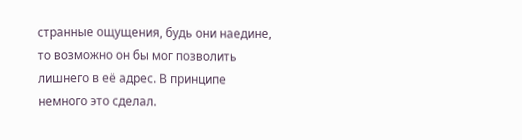странные ощущения, будь они наедине, то возможно он бы мог позволить лишнего в её адрес. В принципе немного это сделал.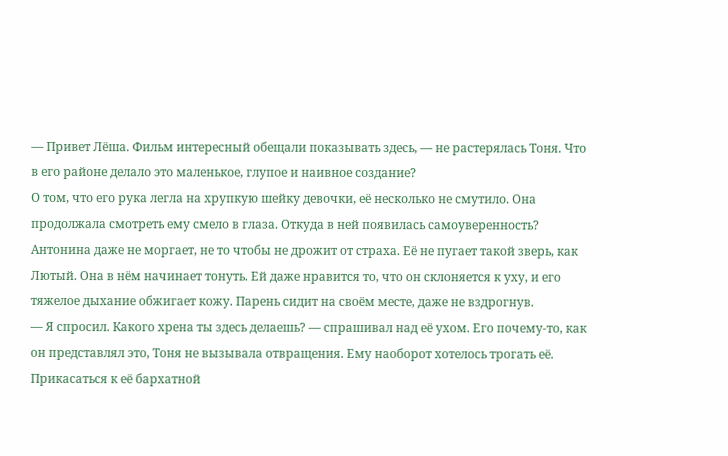— Привет Лёша. Фильм интересный обещали показывать здесь, — не растерялась Тоня. Что в его районе делало это маленькое, глупое и наивное создание?
О том, что его рука легла на хрупкую шейку девочки, её несколько не смутило. Она продолжала смотреть ему смело в глаза. Откуда в ней появилась самоуверенность? Антонина даже не моргает, не то чтобы не дрожит от страха. Её не пугает такой зверь, как Лютый. Она в нём начинает тонуть. Ей даже нравится то, что он склоняется к уху, и его тяжелое дыхание обжигает кожу. Парень сидит на своём месте, даже не вздрогнув.
— Я спросил. Какого хрена ты здесь делаешь? — спрашивал над её ухом. Его почему-то, как он представлял это, Тоня не вызывала отвращения. Ему наоборот хотелось трогать её. Прикасаться к её бархатной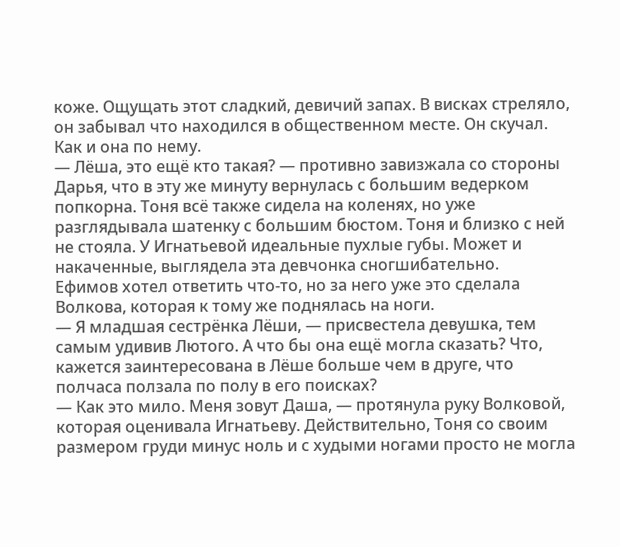коже. Ощущать этот сладкий, девичий запах. В висках стреляло, он забывал что находился в общественном месте. Он скучал. Как и она по нему.
— Лёша, это ещё кто такая? — противно завизжала со стороны Дарья, что в эту же минуту вернулась с большим ведерком попкорна. Тоня всё также сидела на коленях, но уже разглядывала шатенку с большим бюстом. Тоня и близко с ней не стояла. У Игнатьевой идеальные пухлые губы. Может и накаченные, выглядела эта девчонка сногшибательно.
Ефимов хотел ответить что-то, но за него уже это сделала Волкова, которая к тому же поднялась на ноги.
— Я младшая сестрёнка Лёши, — присвестела девушка, тем самым удивив Лютого. А что бы она ещё могла сказать? Что, кажется заинтересована в Лёше больше чем в друге, что полчаса ползала по полу в его поисках?
— Как это мило. Меня зовут Даша, — протянула руку Волковой, которая оценивала Игнатьеву. Действительно, Тоня со своим размером груди минус ноль и с худыми ногами просто не могла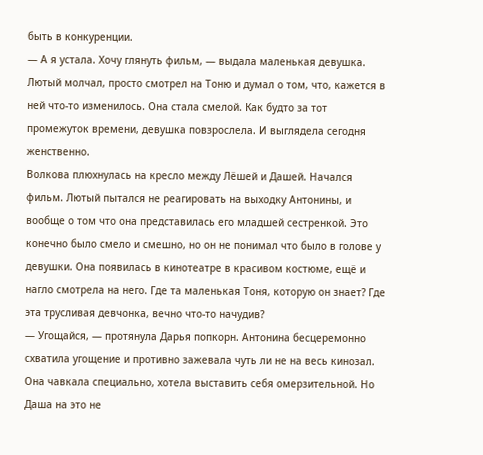быть в конкуренции.
— А я устала. Хочу глянуть фильм, — выдала маленькая девушка. Лютый молчал, просто смотрел на Тоню и думал о том, что, кажется в ней что-то изменилось. Она стала смелой. Как будто за тот промежуток времени, девушка повзрослела. И выглядела сегодня женственно.
Волкова плюхнулась на кресло между Лёшей и Дашей. Начался фильм. Лютый пытался не реагировать на выходку Антонины, и вообще о том что она представилась его младшей сестренкой. Это конечно было смело и смешно, но он не понимал что было в голове у девушки. Она появилась в кинотеатре в красивом костюме, ещё и нагло смотрела на него. Где та маленькая Тоня, которую он знает? Где эта трусливая девчонка, вечно что-то начудив?
— Угощайся, — протянула Дарья попкорн. Антонина бесцеремонно схватила угощение и противно зажевала чуть ли не на весь кинозал. Она чавкала специально, хотела выставить себя омерзительной. Но Даша на это не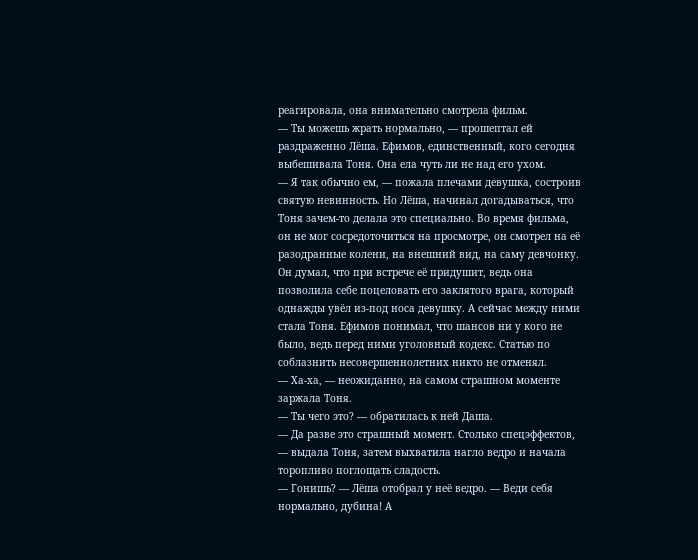реагировала, она внимательно смотрела фильм.
— Ты можешь жрать нормально, — прошептал ей раздраженно Лёша. Ефимов, единственный, кого сегодня выбешивала Тоня. Она ела чуть ли не над его ухом.
— Я так обычно ем, — пожала плечами девушка, состроив святую невинность. Но Лёша, начинал догадываться, что Тоня зачем-то делала это специально. Во время фильма, он не мог сосредоточиться на просмотре, он смотрел на её разодранные колени, на внешний вид, на саму девчонку. Он думал, что при встрече её придушит, ведь она позволила себе поцеловать его заклятого врага, который однажды увёл из-под носа девушку. А сейчас между ними стала Тоня. Ефимов понимал, что шансов ни у кого не было, ведь перед ними уголовный кодекс. Статью по соблазнить несовершеннолетних никто не отменял.
— Ха-ха, — неожиданно, на самом страшном моменте заржала Тоня.
— Ты чего это? — обратилась к ней Даша.
— Да разве это страшный момент. Столько спецэффектов, — выдала Тоня, затем выхватила нагло ведро и начала торопливо поглощать сладость.
— Гонишь? — Лёша отобрал у неё ведро. — Веди себя нормально, дубина! А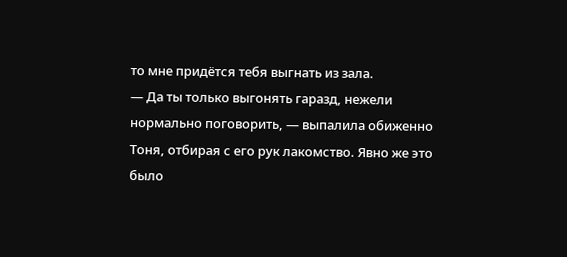то мне придётся тебя выгнать из зала.
— Да ты только выгонять гаразд, нежели нормально поговорить, — выпалила обиженно Тоня, отбирая с его рук лакомство. Явно же это было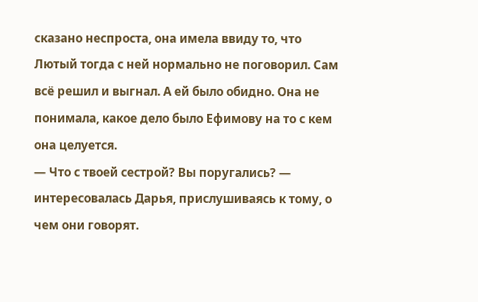сказано неспроста, она имела ввиду то, что Лютый тогда с ней нормально не поговорил. Сам всё решил и выгнал. А ей было обидно. Она не понимала, какое дело было Ефимову на то с кем она целуется.
— Что с твоей сестрой? Вы поругались? — интересовалась Дарья, прислушиваясь к тому, о чем они говорят.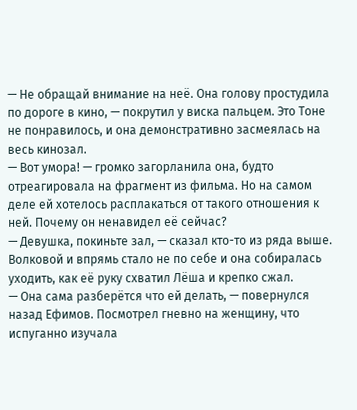— Не обращай внимание на неё. Она голову простудила по дороге в кино, — покрутил у виска пальцем. Это Тоне не понравилось, и она демонстративно засмеялась на весь кинозал.
— Вот умора! — громко загорланила она, будто отреагировала на фрагмент из фильма. Но на самом деле ей хотелось расплакаться от такого отношения к ней. Почему он ненавидел её сейчас?
— Девушка, покиньте зал, — сказал кто-то из ряда выше. Волковой и впрямь стало не по себе и она собиралась уходить, как её руку схватил Лёша и крепко сжал.
— Она сама разберётся что ей делать, — повернулся назад Ефимов. Посмотрел гневно на женщину, что испуганно изучала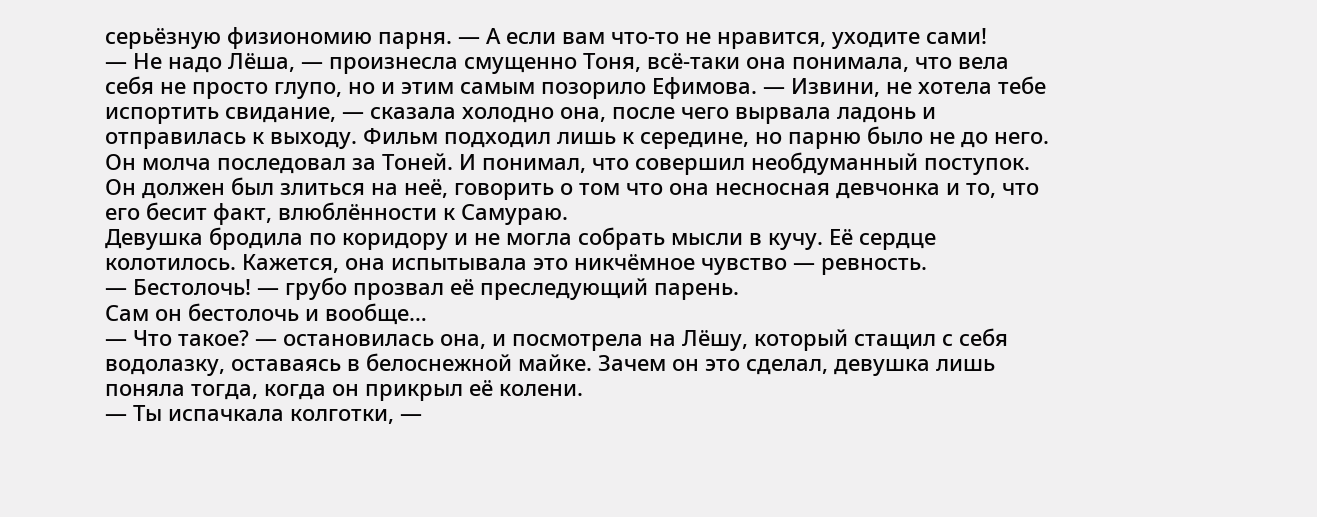серьёзную физиономию парня. — А если вам что-то не нравится, уходите сами!
— Не надо Лёша, — произнесла смущенно Тоня, всё-таки она понимала, что вела себя не просто глупо, но и этим самым позорило Ефимова. — Извини, не хотела тебе испортить свидание, — сказала холодно она, после чего вырвала ладонь и отправилась к выходу. Фильм подходил лишь к середине, но парню было не до него. Он молча последовал за Тоней. И понимал, что совершил необдуманный поступок. Он должен был злиться на неё, говорить о том что она несносная девчонка и то, что его бесит факт, влюблённости к Самураю.
Девушка бродила по коридору и не могла собрать мысли в кучу. Её сердце колотилось. Кажется, она испытывала это никчёмное чувство — ревность.
— Бестолочь! — грубо прозвал её преследующий парень.
Сам он бестолочь и вообще…
— Что такое? — остановилась она, и посмотрела на Лёшу, который стащил с себя водолазку, оставаясь в белоснежной майке. Зачем он это сделал, девушка лишь поняла тогда, когда он прикрыл её колени.
— Ты испачкала колготки, —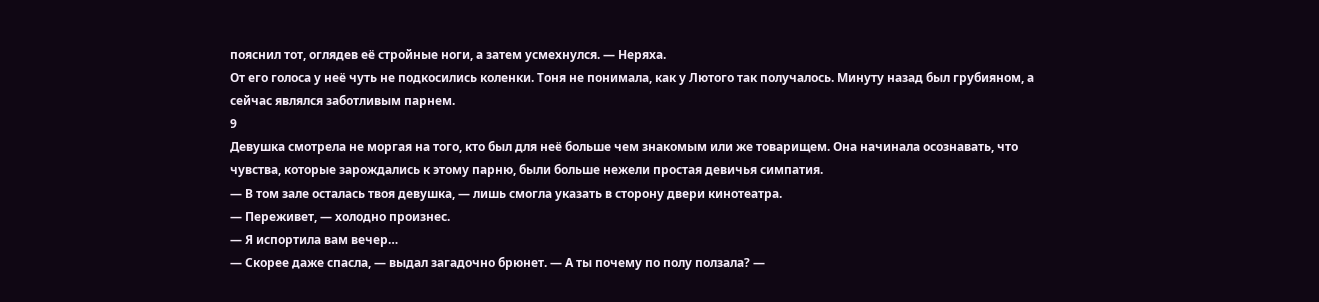пояснил тот, оглядев её стройные ноги, а затем усмехнулся. — Неряха.
От его голоса у неё чуть не подкосились коленки. Тоня не понимала, как у Лютого так получалось. Минуту назад был грубияном, а сейчас являлся заботливым парнем.
9
Девушка смотрела не моргая на того, кто был для неё больше чем знакомым или же товарищем. Она начинала осознавать, что чувства, которые зарождались к этому парню, были больше нежели простая девичья симпатия.
— В том зале осталась твоя девушка, — лишь смогла указать в сторону двери кинотеатра.
— Переживет, — холодно произнес.
— Я испортила вам вечер…
— Скорее даже спасла, — выдал загадочно брюнет. — А ты почему по полу ползала? —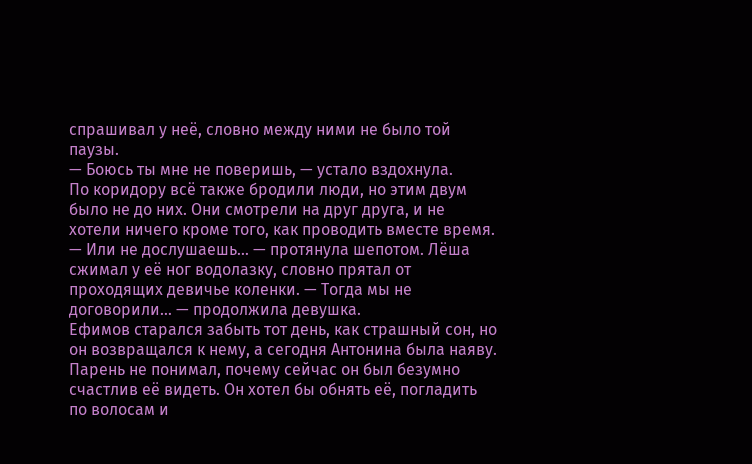спрашивал у неё, словно между ними не было той паузы.
— Боюсь ты мне не поверишь, — устало вздохнула.
По коридору всё также бродили люди, но этим двум было не до них. Они смотрели на друг друга, и не хотели ничего кроме того, как проводить вместе время.
— Или не дослушаешь… — протянула шепотом. Лёша сжимал у её ног водолазку, словно прятал от проходящих девичье коленки. — Тогда мы не договорили… — продолжила девушка.
Ефимов старался забыть тот день, как страшный сон, но он возвращался к нему, а сегодня Антонина была наяву. Парень не понимал, почему сейчас он был безумно счастлив её видеть. Он хотел бы обнять её, погладить по волосам и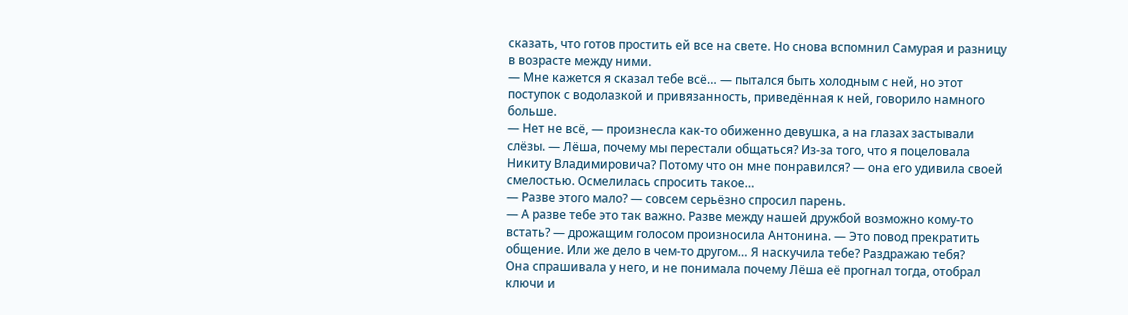сказать, что готов простить ей все на свете. Но снова вспомнил Самурая и разницу в возрасте между ними.
— Мне кажется я сказал тебе всё… — пытался быть холодным с ней, но этот поступок с водолазкой и привязанность, приведённая к ней, говорило намного больше.
— Нет не всё, — произнесла как-то обиженно девушка, а на глазах застывали слёзы. — Лёша, почему мы перестали общаться? Из-за того, что я поцеловала Никиту Владимировича? Потому что он мне понравился? — она его удивила своей смелостью. Осмелилась спросить такое…
— Разве этого мало? — совсем серьёзно спросил парень.
— А разве тебе это так важно. Разве между нашей дружбой возможно кому-то встать? — дрожащим голосом произносила Антонина. — Это повод прекратить общение. Или же дело в чем-то другом… Я наскучила тебе? Раздражаю тебя?
Она спрашивала у него, и не понимала почему Лёша её прогнал тогда, отобрал ключи и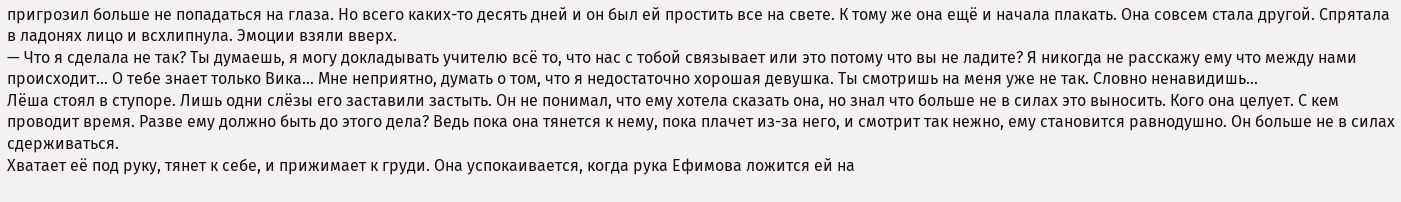пригрозил больше не попадаться на глаза. Но всего каких-то десять дней и он был ей простить все на свете. К тому же она ещё и начала плакать. Она совсем стала другой. Спрятала в ладонях лицо и всхлипнула. Эмоции взяли вверх.
— Что я сделала не так? Ты думаешь, я могу докладывать учителю всё то, что нас с тобой связывает или это потому что вы не ладите? Я никогда не расскажу ему что между нами происходит… О тебе знает только Вика… Мне неприятно, думать о том, что я недостаточно хорошая девушка. Ты смотришь на меня уже не так. Словно ненавидишь…
Лёша стоял в ступоре. Лишь одни слёзы его заставили застыть. Он не понимал, что ему хотела сказать она, но знал что больше не в силах это выносить. Кого она целует. С кем проводит время. Разве ему должно быть до этого дела? Ведь пока она тянется к нему, пока плачет из-за него, и смотрит так нежно, ему становится равнодушно. Он больше не в силах сдерживаться.
Хватает её под руку, тянет к себе, и прижимает к груди. Она успокаивается, когда рука Ефимова ложится ей на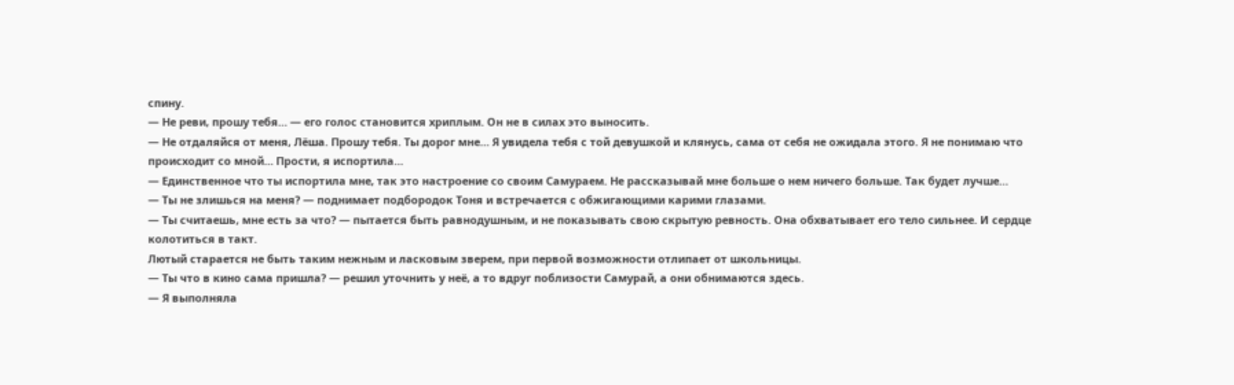спину.
— Не реви, прошу тебя… — его голос становится хриплым. Он не в силах это выносить.
— Не отдаляйся от меня, Лёша. Прошу тебя. Ты дорог мне… Я увидела тебя с той девушкой и клянусь, сама от себя не ожидала этого. Я не понимаю что происходит со мной… Прости, я испортила…
— Единственное что ты испортила мне, так это настроение со своим Самураем. Не рассказывай мне больше о нем ничего больше. Так будет лучше…
— Ты не злишься на меня? — поднимает подбородок Тоня и встречается с обжигающими карими глазами.
— Ты считаешь, мне есть за что? — пытается быть равнодушным, и не показывать свою скрытую ревность. Она обхватывает его тело сильнее. И сердце колотиться в такт.
Лютый старается не быть таким нежным и ласковым зверем, при первой возможности отлипает от школьницы.
— Ты что в кино сама пришла? — решил уточнить у неё, а то вдруг поблизости Самурай, а они обнимаются здесь.
— Я выполняла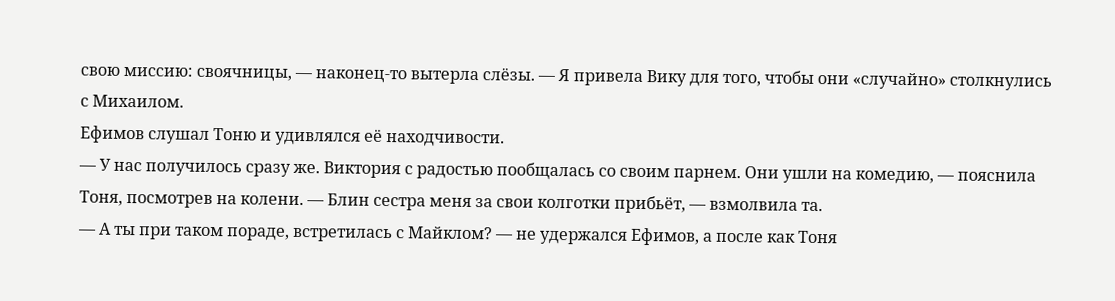свою миссию: своячницы, — наконец-то вытерла слёзы. — Я привела Вику для того, чтобы они «случайно» столкнулись с Михаилом.
Ефимов слушал Тоню и удивлялся её находчивости.
— У нас получилось сразу же. Виктория с радостью пообщалась со своим парнем. Они ушли на комедию, — пояснила Тоня, посмотрев на колени. — Блин сестра меня за свои колготки прибьёт, — взмолвила та.
— А ты при таком пораде, встретилась с Майклом? — не удержался Ефимов, а после как Тоня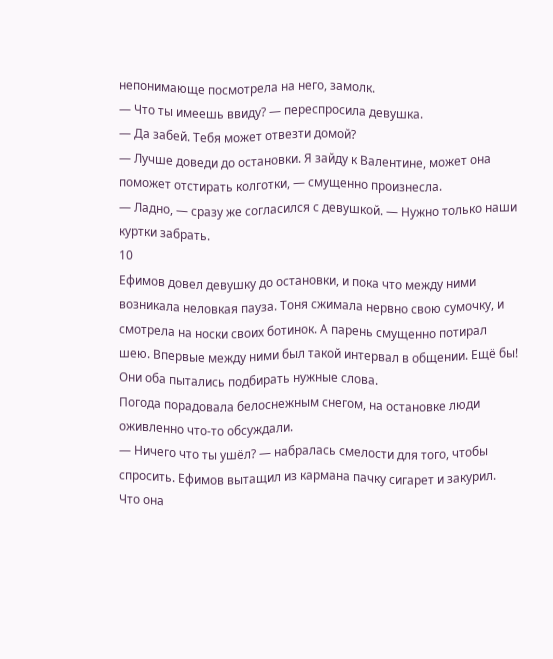непонимающе посмотрела на него, замолк.
— Что ты имеешь ввиду? — переспросила девушка.
— Да забей. Тебя может отвезти домой?
— Лучше доведи до остановки. Я зайду к Валентине, может она поможет отстирать колготки, — смущенно произнесла.
— Ладно, — сразу же согласился с девушкой. — Нужно только наши куртки забрать.
10
Ефимов довел девушку до остановки, и пока что между ними возникала неловкая пауза. Тоня сжимала нервно свою сумочку, и смотрела на носки своих ботинок. А парень смущенно потирал шею. Впервые между ними был такой интервал в общении. Ещё бы! Они оба пытались подбирать нужные слова.
Погода порадовала белоснежным снегом, на остановке люди оживленно что-то обсуждали.
— Ничего что ты ушёл? — набралась смелости для того, чтобы спросить. Ефимов вытащил из кармана пачку сигарет и закурил. Что она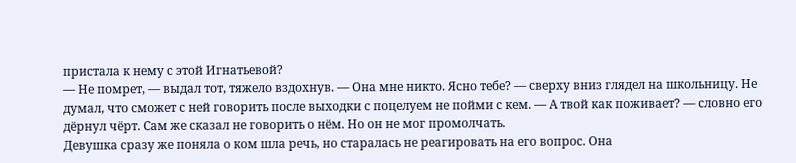пристала к нему с этой Игнатьевой?
— Не помрет, — выдал тот, тяжело вздохнув. — Она мне никто. Ясно тебе? — сверху вниз глядел на школьницу. Не думал, что сможет с ней говорить после выходки с поцелуем не пойми с кем. — А твой как поживает? — словно его дёрнул чёрт. Сам же сказал не говорить о нём. Но он не мог промолчать.
Девушка сразу же поняла о ком шла речь, но старалась не реагировать на его вопрос. Она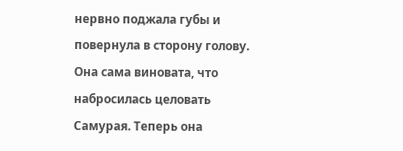нервно поджала губы и повернула в сторону голову. Она сама виновата, что набросилась целовать Самурая. Теперь она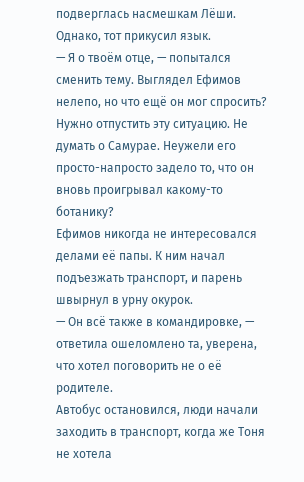подверглась насмешкам Лёши. Однако, тот прикусил язык.
— Я о твоём отце, — попытался сменить тему. Выглядел Ефимов нелепо, но что ещё он мог спросить? Нужно отпустить эту ситуацию. Не думать о Самурае. Неужели его просто-напросто задело то, что он вновь проигрывал какому-то ботанику?
Ефимов никогда не интересовался делами её папы. К ним начал подъезжать транспорт, и парень швырнул в урну окурок.
— Он всё также в командировке, — ответила ошеломлено та, уверена, что хотел поговорить не о её родителе.
Автобус остановился, люди начали заходить в транспорт, когда же Тоня не хотела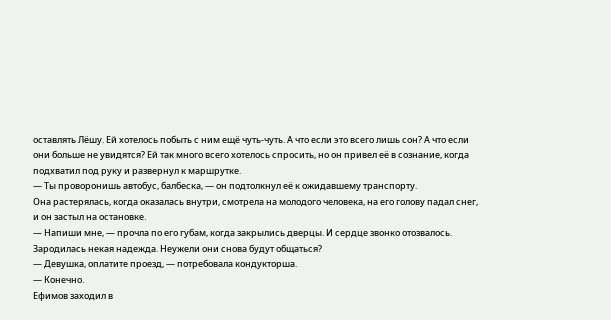оставлять Лёшу. Ей хотелось побыть с ним ещё чуть-чуть. А что если это всего лишь сон? А что если они больше не увидятся? Ей так много всего хотелось спросить, но он привел её в сознание, когда подхватил под руку и развернул к маршрутке.
— Ты проворонишь автобус, балбеска, — он подтолкнул её к ожидавшему транспорту.
Она растерялась, когда оказалась внутри, смотрела на молодого человека, на его голову падал снег, и он застыл на остановке.
— Напиши мне, — прочла по его губам, когда закрылись дверцы. И сердце звонко отозвалось. Зародилась некая надежда. Неужели они снова будут общаться?
— Девушка, оплатите проезд, — потребовала кондукторша.
— Конечно.
Ефимов заходил в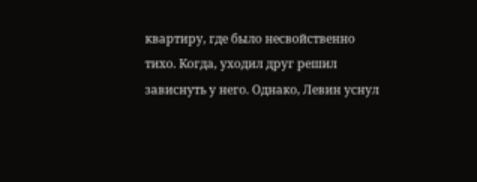квартиру, где было несвойственно тихо. Когда, уходил друг решил зависнуть у него. Однако, Левин уснул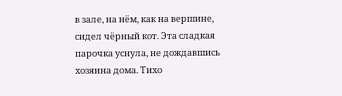в зале, на нём, как на вершине, сидел чёрный кот. Эта сладкая парочка уснула, не дождавшись хозяина дома. Тихо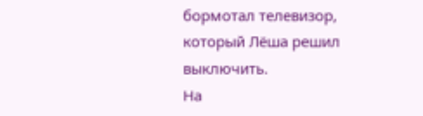бормотал телевизор, который Лёша решил выключить.
На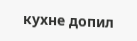кухне допил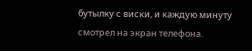бутылку с виски, и каждую минуту смотрел на экран телефона.